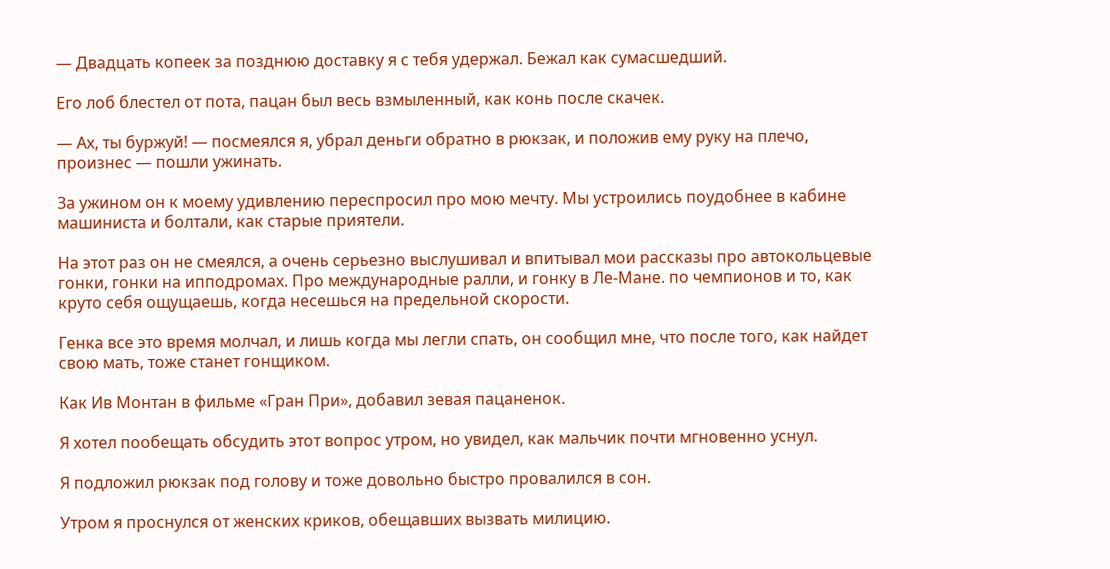— Двадцать копеек за позднюю доставку я с тебя удержал. Бежал как сумасшедший.

Его лоб блестел от пота, пацан был весь взмыленный, как конь после скачек.

— Ах, ты буржуй! — посмеялся я, убрал деньги обратно в рюкзак, и положив ему руку на плечо, произнес — пошли ужинать.

За ужином он к моему удивлению переспросил про мою мечту. Мы устроились поудобнее в кабине машиниста и болтали, как старые приятели.

На этот раз он не смеялся, а очень серьезно выслушивал и впитывал мои рассказы про автокольцевые гонки, гонки на ипподромах. Про международные ралли, и гонку в Ле-Мане. по чемпионов и то, как круто себя ощущаешь, когда несешься на предельной скорости.

Генка все это время молчал, и лишь когда мы легли спать, он сообщил мне, что после того, как найдет свою мать, тоже станет гонщиком.

Как Ив Монтан в фильме «Гран При», добавил зевая пацаненок.

Я хотел пообещать обсудить этот вопрос утром, но увидел, как мальчик почти мгновенно уснул.

Я подложил рюкзак под голову и тоже довольно быстро провалился в сон.

Утром я проснулся от женских криков, обещавших вызвать милицию.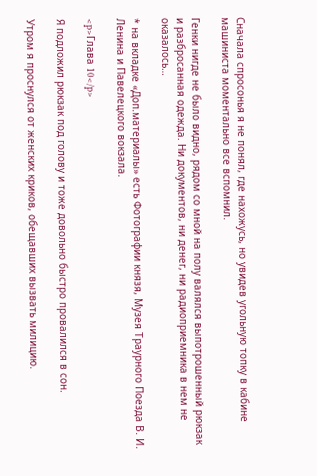Сначала спросонья я не понял, где нахожусь, но увидев угольную топку в кабине машиниста моментально все вспомнил.

Генки нигде не было видно, рядом со мной на полу валялся выпотрошенный рюкзак и разбросанная одежда. Ни документов, ни денег, ни радиоприемника в нем не оказалось…

* на вкладке «Доп.материалы» есть Фотографии князя, Музея Траурного Поезда В. И. Ленина и Павелецкого вокзала.

<p>Глава 10</p>

Я подложил рюкзак под голову и тоже довольно быстро провалился в сон.

Утром я проснулся от женских криков, обещавших вызвать милицию.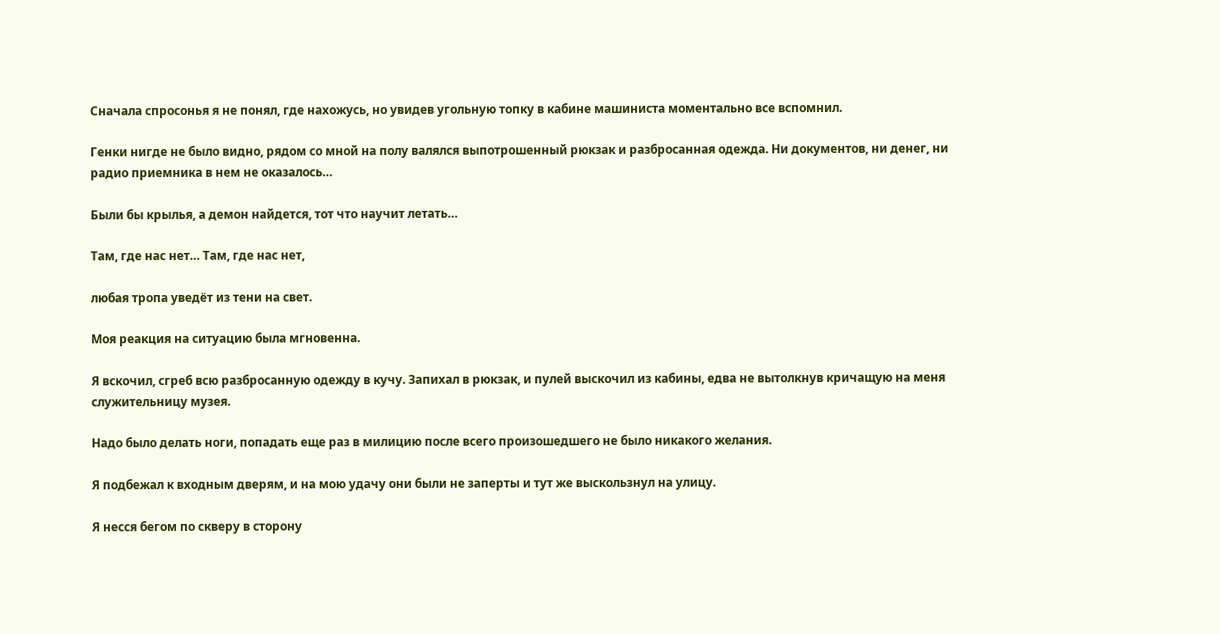Сначала спросонья я не понял, где нахожусь, но увидев угольную топку в кабине машиниста моментально все вспомнил.

Генки нигде не было видно, рядом со мной на полу валялся выпотрошенный рюкзак и разбросанная одежда. Ни документов, ни денег, ни радио приемника в нем не оказалось…

Были бы крылья, а демон найдется, тот что научит летать…

Там, где нас нет… Там, где нас нет,

любая тропа уведёт из тени на свет.

Моя реакция на ситуацию была мгновенна.

Я вскочил, сгреб всю разбросанную одежду в кучу. Запихал в рюкзак, и пулей выскочил из кабины, едва не вытолкнув кричащую на меня служительницу музея.

Надо было делать ноги, попадать еще раз в милицию после всего произошедшего не было никакого желания.

Я подбежал к входным дверям, и на мою удачу они были не заперты и тут же выскользнул на улицу.

Я несся бегом по скверу в сторону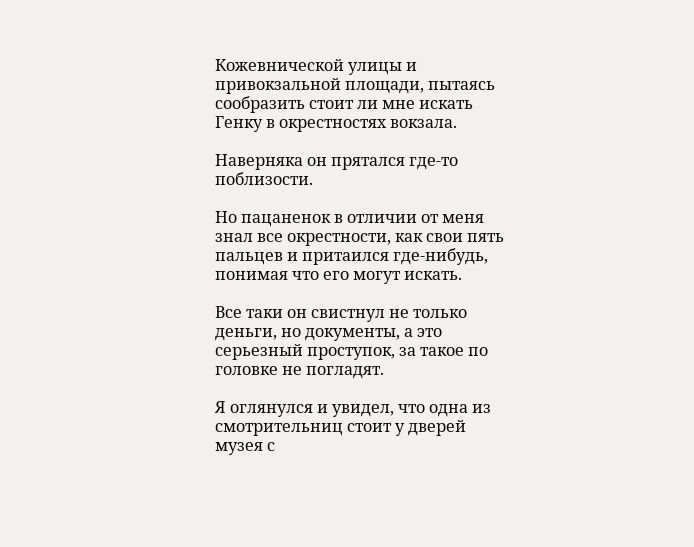Кожевнической улицы и привокзальной площади, пытаясь сообразить стоит ли мне искать Генку в окрестностях вокзала.

Наверняка он прятался где-то поблизости.

Но пацаненок в отличии от меня знал все окрестности, как свои пять пальцев и притаился где-нибудь, понимая что его могут искать.

Все таки он свистнул не только деньги, но документы, а это серьезный проступок, за такое по головке не погладят.

Я оглянулся и увидел, что одна из смотрительниц стоит у дверей музея с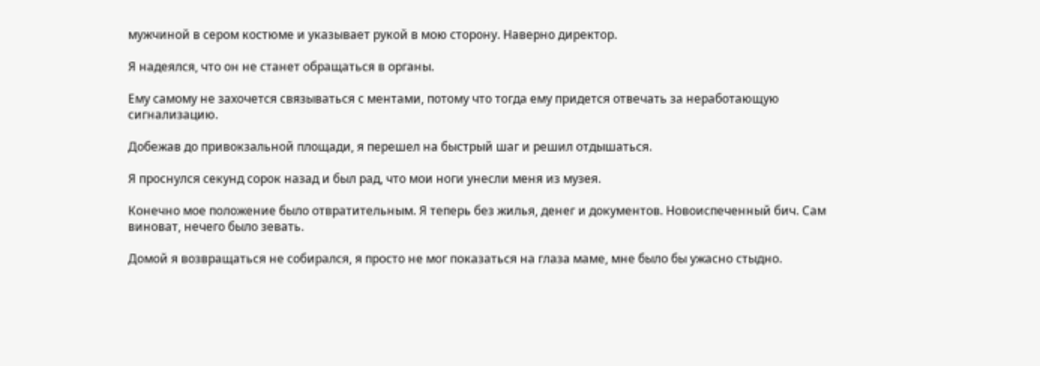мужчиной в сером костюме и указывает рукой в мою сторону. Наверно директор.

Я надеялся, что он не станет обращаться в органы.

Ему самому не захочется связываться с ментами, потому что тогда ему придется отвечать за неработающую сигнализацию.

Добежав до привокзальной площади, я перешел на быстрый шаг и решил отдышаться.

Я проснулся секунд сорок назад и был рад, что мои ноги унесли меня из музея.

Конечно мое положение было отвратительным. Я теперь без жилья, денег и документов. Новоиспеченный бич. Сам виноват, нечего было зевать.

Домой я возвращаться не собирался, я просто не мог показаться на глаза маме, мне было бы ужасно стыдно.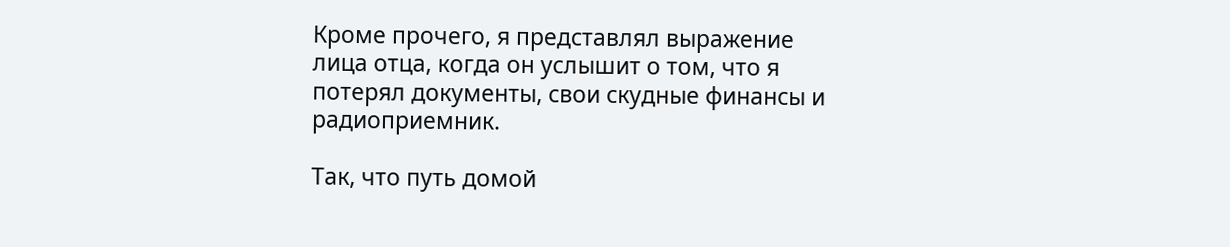Кроме прочего, я представлял выражение лица отца, когда он услышит о том, что я потерял документы, свои скудные финансы и радиоприемник.

Так, что путь домой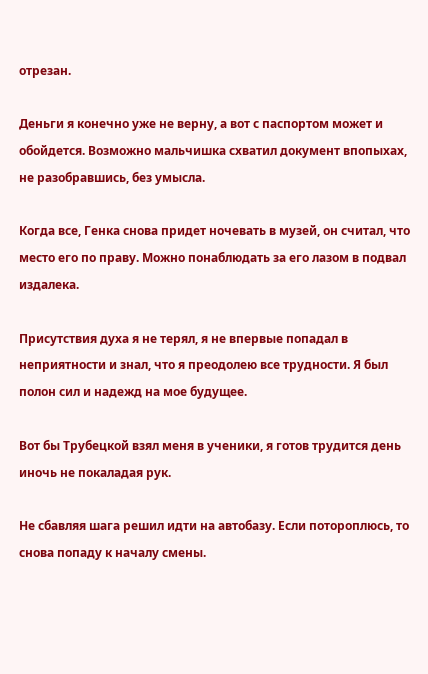отрезан.

Деньги я конечно уже не верну, а вот с паспортом может и обойдется. Возможно мальчишка схватил документ впопыхах, не разобравшись, без умысла.

Когда все, Генка снова придет ночевать в музей, он считал, что место его по праву. Можно понаблюдать за его лазом в подвал издалека.

Присутствия духа я не терял, я не впервые попадал в неприятности и знал, что я преодолею все трудности. Я был полон сил и надежд на мое будущее.

Вот бы Трубецкой взял меня в ученики, я готов трудится день иночь не покаладая рук.

Не сбавляя шага решил идти на автобазу. Если потороплюсь, то снова попаду к началу смены.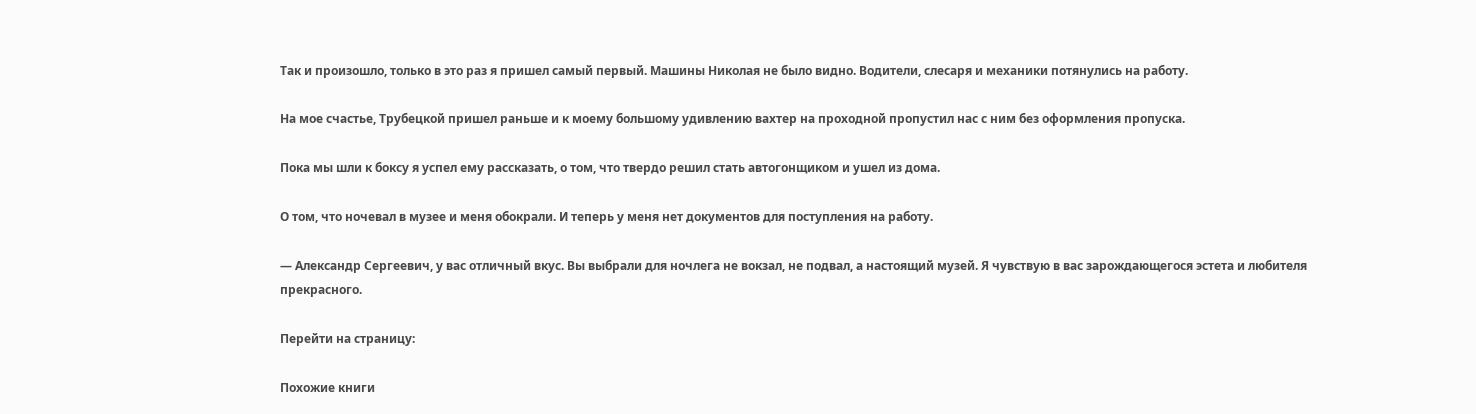Так и произошло, только в это раз я пришел самый первый. Машины Николая не было видно. Водители, слесаря и механики потянулись на работу.

На мое счастье, Трубецкой пришел раньше и к моему большому удивлению вахтер на проходной пропустил нас с ним без оформления пропуска.

Пока мы шли к боксу я успел ему рассказать, о том, что твердо решил стать автогонщиком и ушел из дома.

О том, что ночевал в музее и меня обокрали. И теперь у меня нет документов для поступления на работу.

— Александр Сергеевич, у вас отличный вкус. Вы выбрали для ночлега не вокзал, не подвал, а настоящий музей. Я чувствую в вас зарождающегося эстета и любителя прекрасного.

Перейти на страницу:

Похожие книги